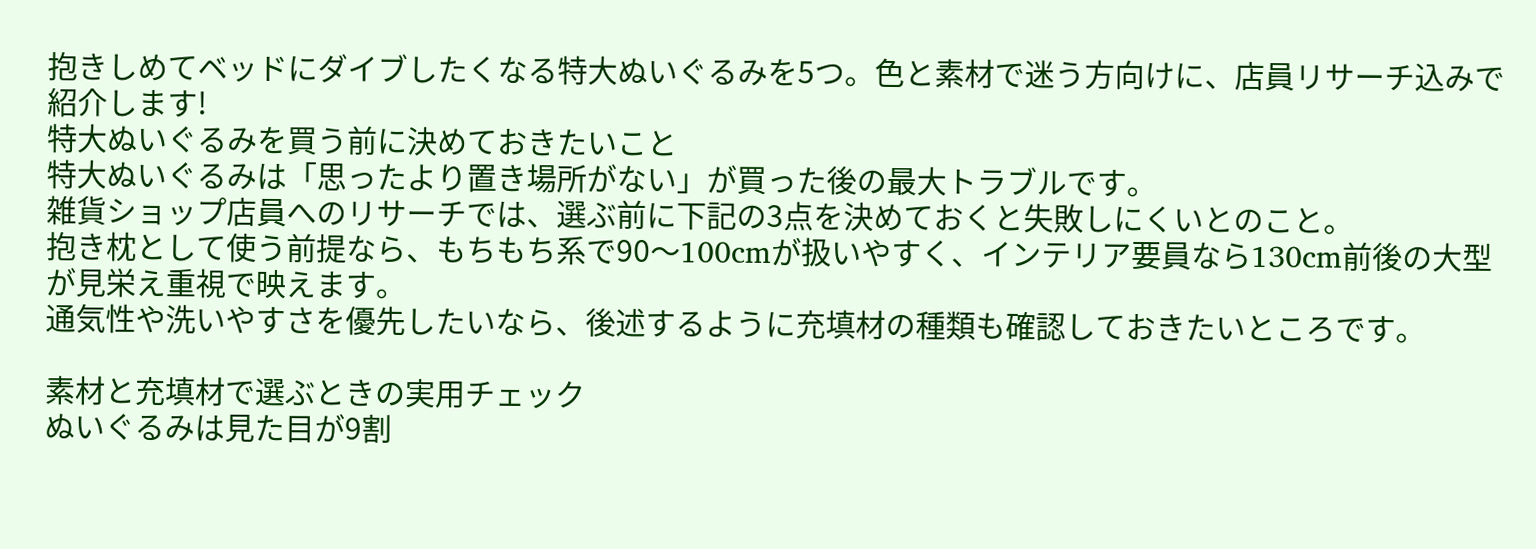抱きしめてベッドにダイブしたくなる特大ぬいぐるみを5つ。色と素材で迷う方向けに、店員リサーチ込みで紹介します!
特大ぬいぐるみを買う前に決めておきたいこと
特大ぬいぐるみは「思ったより置き場所がない」が買った後の最大トラブルです。
雑貨ショップ店員へのリサーチでは、選ぶ前に下記の3点を決めておくと失敗しにくいとのこと。
抱き枕として使う前提なら、もちもち系で90〜100cmが扱いやすく、インテリア要員なら130cm前後の大型が見栄え重視で映えます。
通気性や洗いやすさを優先したいなら、後述するように充填材の種類も確認しておきたいところです。

素材と充填材で選ぶときの実用チェック
ぬいぐるみは見た目が9割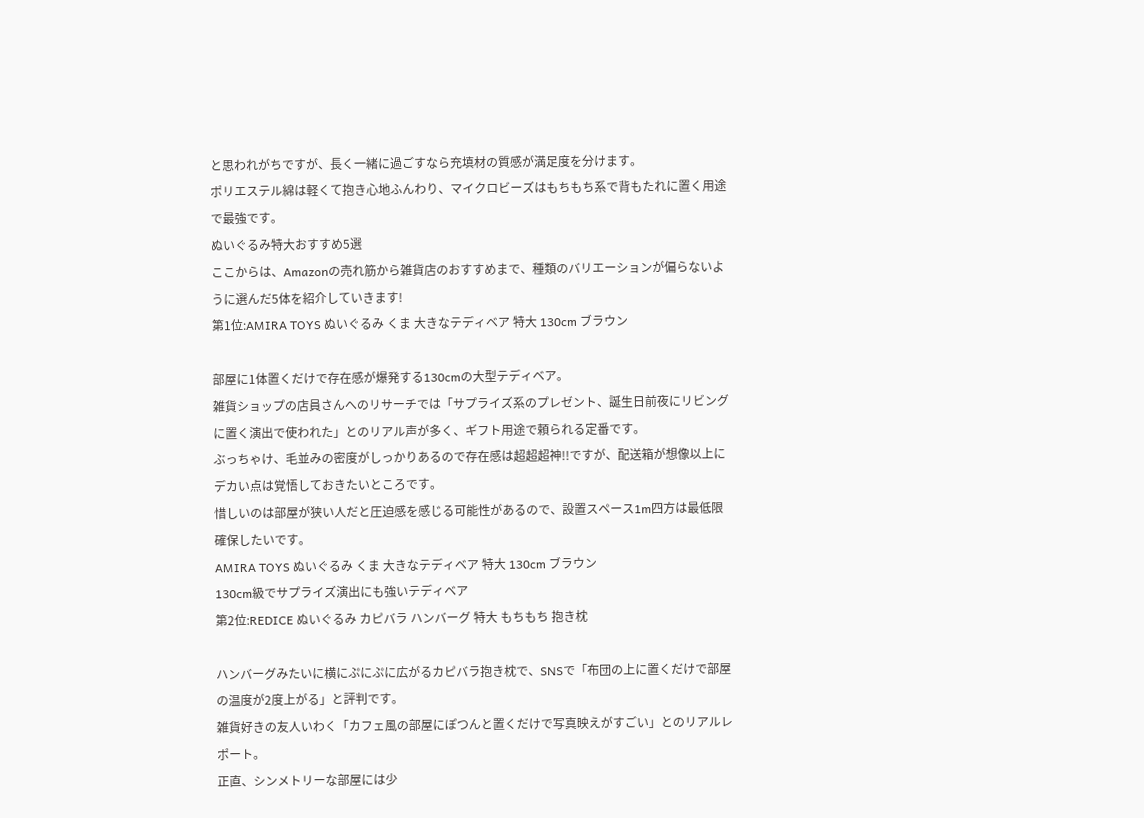と思われがちですが、長く一緒に過ごすなら充填材の質感が満足度を分けます。
ポリエステル綿は軽くて抱き心地ふんわり、マイクロビーズはもちもち系で背もたれに置く用途で最強です。
ぬいぐるみ特大おすすめ5選
ここからは、Amazonの売れ筋から雑貨店のおすすめまで、種類のバリエーションが偏らないように選んだ5体を紹介していきます!
第1位:AMIRA TOYS ぬいぐるみ くま 大きなテディベア 特大 130cm ブラウン

部屋に1体置くだけで存在感が爆発する130cmの大型テディベア。
雑貨ショップの店員さんへのリサーチでは「サプライズ系のプレゼント、誕生日前夜にリビングに置く演出で使われた」とのリアル声が多く、ギフト用途で頼られる定番です。
ぶっちゃけ、毛並みの密度がしっかりあるので存在感は超超超神!!ですが、配送箱が想像以上にデカい点は覚悟しておきたいところです。
惜しいのは部屋が狭い人だと圧迫感を感じる可能性があるので、設置スペース1m四方は最低限確保したいです。
AMIRA TOYS ぬいぐるみ くま 大きなテディベア 特大 130cm ブラウン
130cm級でサプライズ演出にも強いテディベア
第2位:REDICE ぬいぐるみ カピバラ ハンバーグ 特大 もちもち 抱き枕

ハンバーグみたいに横にぷにぷに広がるカピバラ抱き枕で、SNSで「布団の上に置くだけで部屋の温度が2度上がる」と評判です。
雑貨好きの友人いわく「カフェ風の部屋にぽつんと置くだけで写真映えがすごい」とのリアルレポート。
正直、シンメトリーな部屋には少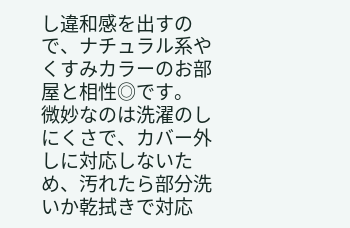し違和感を出すので、ナチュラル系やくすみカラーのお部屋と相性◎です。
微妙なのは洗濯のしにくさで、カバー外しに対応しないため、汚れたら部分洗いか乾拭きで対応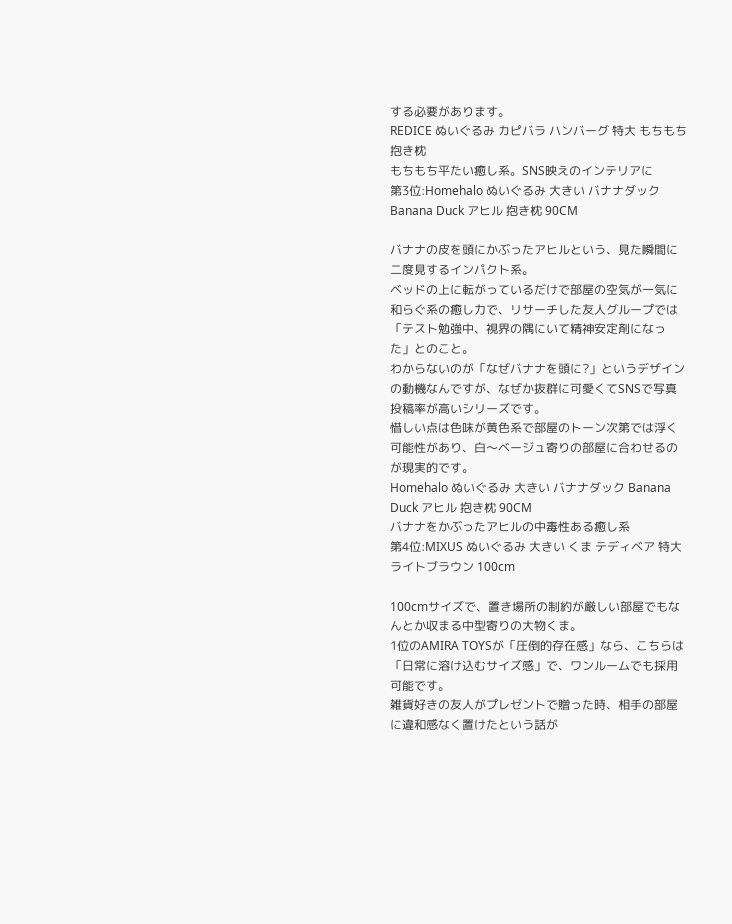する必要があります。
REDICE ぬいぐるみ カピバラ ハンバーグ 特大 もちもち 抱き枕
もちもち平たい癒し系。SNS映えのインテリアに
第3位:Homehalo ぬいぐるみ 大きい バナナダック Banana Duck アヒル 抱き枕 90CM

バナナの皮を頭にかぶったアヒルという、見た瞬間に二度見するインパクト系。
ベッドの上に転がっているだけで部屋の空気が一気に和らぐ系の癒し力で、リサーチした友人グループでは「テスト勉強中、視界の隅にいて精神安定剤になった」とのこと。
わからないのが「なぜバナナを頭に?」というデザインの動機なんですが、なぜか抜群に可愛くてSNSで写真投稿率が高いシリーズです。
惜しい点は色味が黄色系で部屋のトーン次第では浮く可能性があり、白〜ベージュ寄りの部屋に合わせるのが現実的です。
Homehalo ぬいぐるみ 大きい バナナダック Banana Duck アヒル 抱き枕 90CM
バナナをかぶったアヒルの中毒性ある癒し系
第4位:MIXUS ぬいぐるみ 大きい くま テディベア 特大 ライトブラウン 100cm

100cmサイズで、置き場所の制約が厳しい部屋でもなんとか収まる中型寄りの大物くま。
1位のAMIRA TOYSが「圧倒的存在感」なら、こちらは「日常に溶け込むサイズ感」で、ワンルームでも採用可能です。
雑貨好きの友人がプレゼントで贈った時、相手の部屋に違和感なく置けたという話が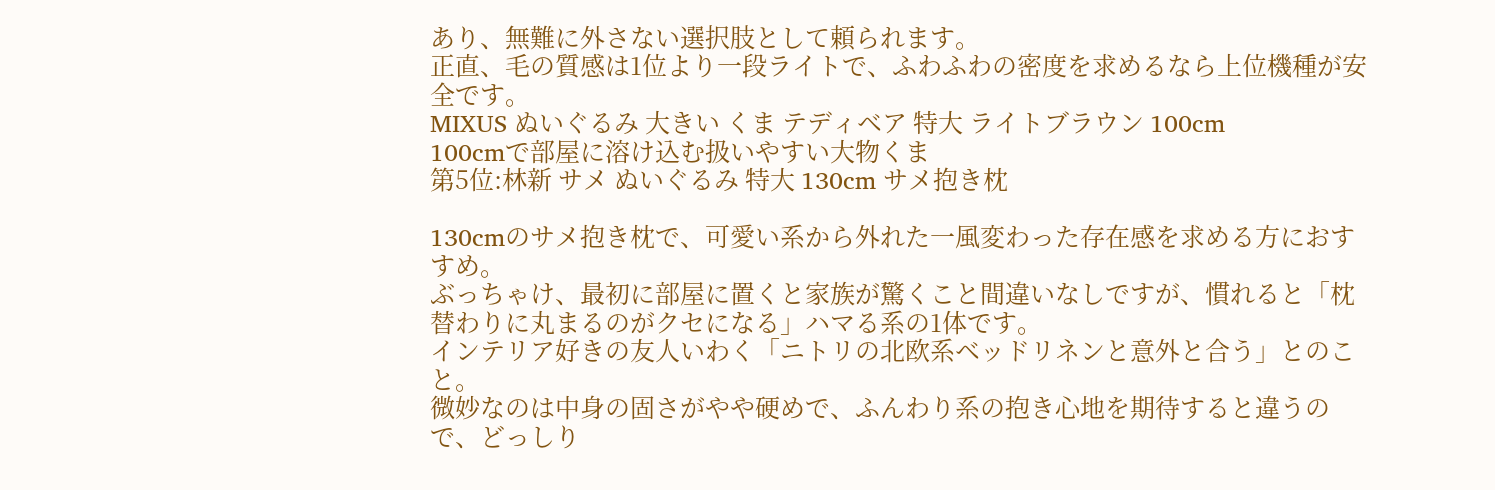あり、無難に外さない選択肢として頼られます。
正直、毛の質感は1位より一段ライトで、ふわふわの密度を求めるなら上位機種が安全です。
MIXUS ぬいぐるみ 大きい くま テディベア 特大 ライトブラウン 100cm
100cmで部屋に溶け込む扱いやすい大物くま
第5位:林新 サメ ぬいぐるみ 特大 130cm サメ抱き枕

130cmのサメ抱き枕で、可愛い系から外れた一風変わった存在感を求める方におすすめ。
ぶっちゃけ、最初に部屋に置くと家族が驚くこと間違いなしですが、慣れると「枕替わりに丸まるのがクセになる」ハマる系の1体です。
インテリア好きの友人いわく「ニトリの北欧系ベッドリネンと意外と合う」とのこと。
微妙なのは中身の固さがやや硬めで、ふんわり系の抱き心地を期待すると違うので、どっしり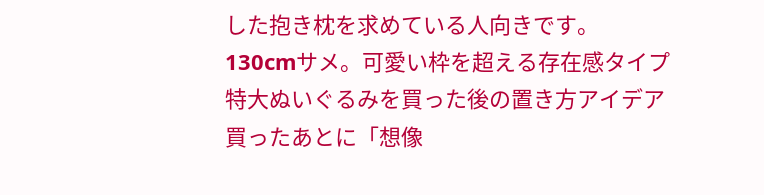した抱き枕を求めている人向きです。
130cmサメ。可愛い枠を超える存在感タイプ
特大ぬいぐるみを買った後の置き方アイデア
買ったあとに「想像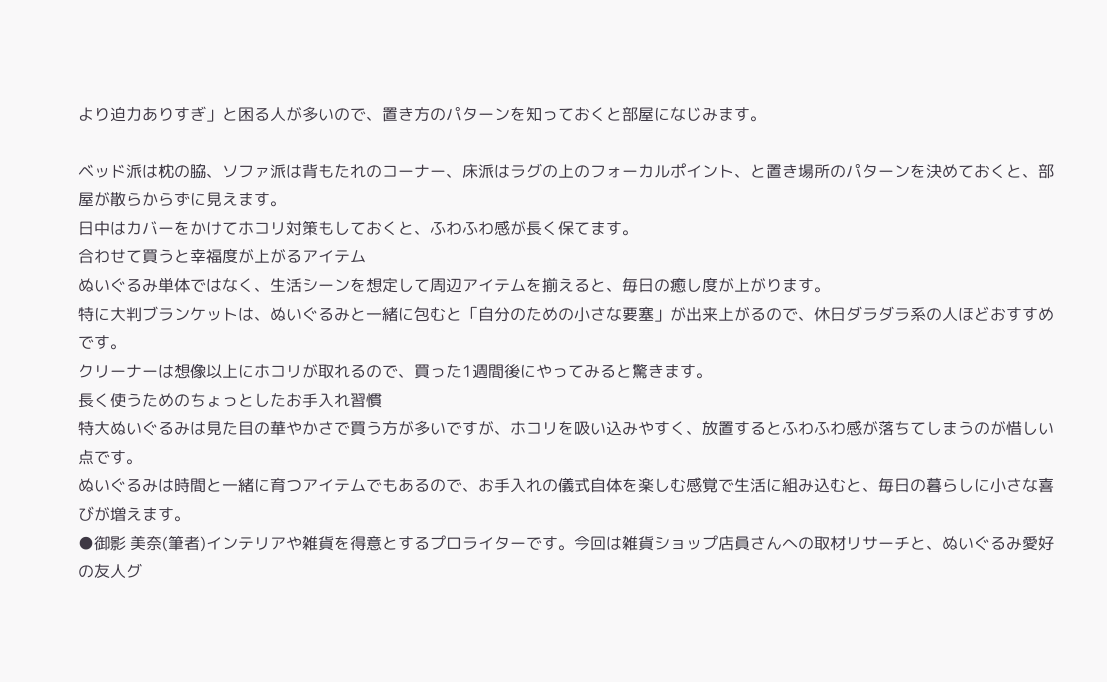より迫力ありすぎ」と困る人が多いので、置き方のパターンを知っておくと部屋になじみます。

ベッド派は枕の脇、ソファ派は背もたれのコーナー、床派はラグの上のフォーカルポイント、と置き場所のパターンを決めておくと、部屋が散らからずに見えます。
日中はカバーをかけてホコリ対策もしておくと、ふわふわ感が長く保てます。
合わせて買うと幸福度が上がるアイテム
ぬいぐるみ単体ではなく、生活シーンを想定して周辺アイテムを揃えると、毎日の癒し度が上がります。
特に大判ブランケットは、ぬいぐるみと一緒に包むと「自分のための小さな要塞」が出来上がるので、休日ダラダラ系の人ほどおすすめです。
クリーナーは想像以上にホコリが取れるので、買った1週間後にやってみると驚きます。
長く使うためのちょっとしたお手入れ習慣
特大ぬいぐるみは見た目の華やかさで買う方が多いですが、ホコリを吸い込みやすく、放置するとふわふわ感が落ちてしまうのが惜しい点です。
ぬいぐるみは時間と一緒に育つアイテムでもあるので、お手入れの儀式自体を楽しむ感覚で生活に組み込むと、毎日の暮らしに小さな喜びが増えます。
●御影 美奈(筆者)インテリアや雑貨を得意とするプロライターです。今回は雑貨ショップ店員さんへの取材リサーチと、ぬいぐるみ愛好の友人グ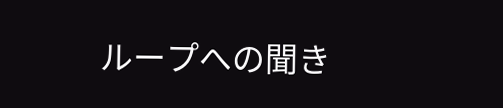ループへの聞き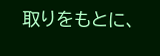取りをもとに、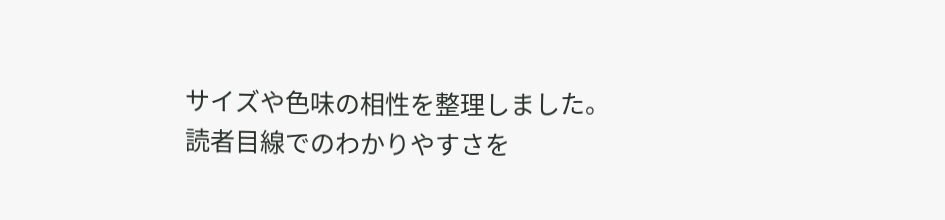サイズや色味の相性を整理しました。読者目線でのわかりやすさを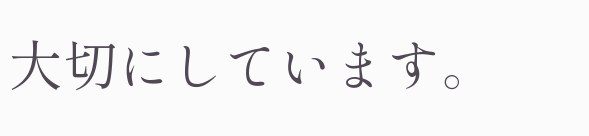大切にしています。